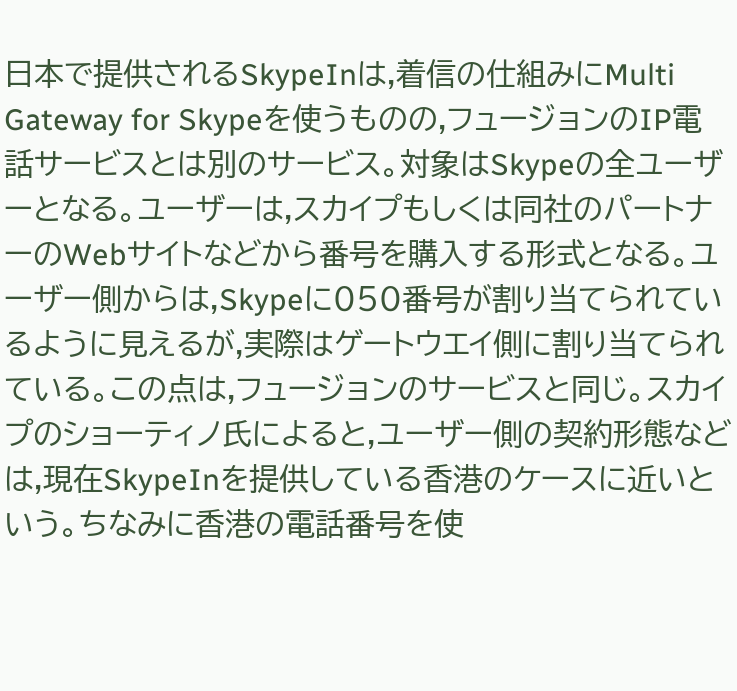日本で提供されるSkypeInは,着信の仕組みにMulti Gateway for Skypeを使うものの,フュージョンのIP電話サービスとは別のサービス。対象はSkypeの全ユーザーとなる。ユーザーは,スカイプもしくは同社のパートナーのWebサイトなどから番号を購入する形式となる。ユーザー側からは,Skypeに050番号が割り当てられているように見えるが,実際はゲートウエイ側に割り当てられている。この点は,フュージョンのサービスと同じ。スカイプのショーティノ氏によると,ユーザー側の契約形態などは,現在SkypeInを提供している香港のケースに近いという。ちなみに香港の電話番号を使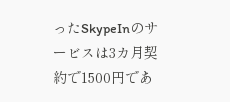ったSkypeInのサービスは3カ月契約で1500円であ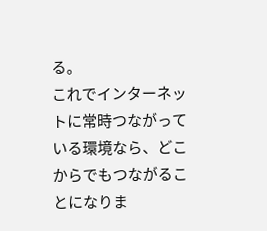る。
これでインターネットに常時つながっている環境なら、どこからでもつながることになりま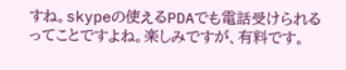すね。skypeの使えるPDAでも電話受けられるってことですよね。楽しみですが、有料です。